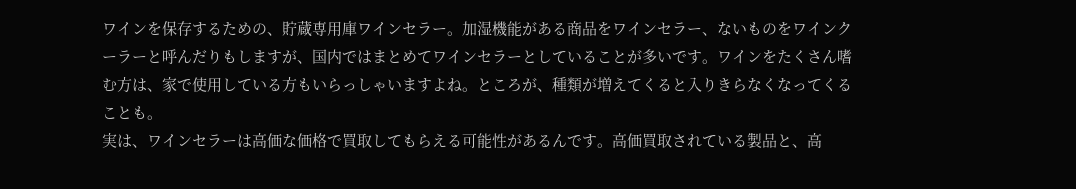ワインを保存するための、貯蔵専用庫ワインセラー。加湿機能がある商品をワインセラー、ないものをワインクーラーと呼んだりもしますが、国内ではまとめてワインセラーとしていることが多いです。ワインをたくさん嗜む方は、家で使用している方もいらっしゃいますよね。ところが、種類が増えてくると入りきらなくなってくることも。
実は、ワインセラーは高価な価格で買取してもらえる可能性があるんです。高価買取されている製品と、高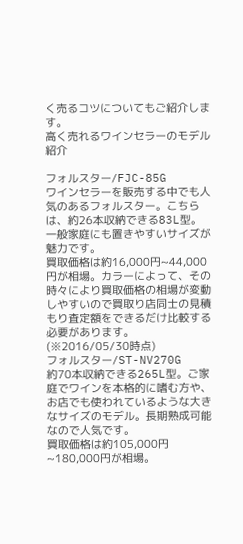く売るコツについてもご紹介します。
高く売れるワインセラーのモデル紹介

フォルスター/FJC-85G
ワインセラーを販売する中でも人気のあるフォルスター。こちらは、約26本収納できる83L型。一般家庭にも置きやすいサイズが魅力です。
買取価格は約16,000円~44,000円が相場。カラーによって、その時々により買取価格の相場が変動しやすいので買取り店同士の見積もり査定額をできるだけ比較する必要があります。(※2016/05/30時点)
フォルスター/ST-NV270G
約70本収納できる265L型。ご家庭でワインを本格的に嗜む方や、お店でも使われているような大きなサイズのモデル。長期熟成可能なので人気です。
買取価格は約105,000円~180,000円が相場。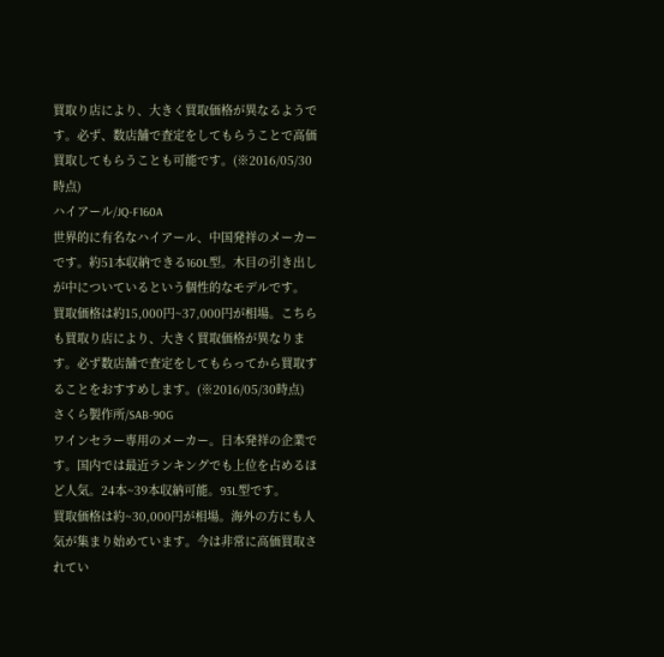買取り店により、大きく買取価格が異なるようです。必ず、数店舗で査定をしてもらうことで高価買取してもらうことも可能です。(※2016/05/30時点)
ハイアール/JQ-F160A
世界的に有名なハイアール、中国発祥のメーカーです。約51本収納できる160L型。木目の引き出しが中についているという個性的なモデルです。
買取価格は約15,000円~37,000円が相場。こちらも買取り店により、大きく買取価格が異なります。必ず数店舗で査定をしてもらってから買取することをおすすめします。(※2016/05/30時点)
さくら製作所/SAB-90G
ワインセラー専用のメーカー。日本発祥の企業です。国内では最近ランキングでも上位を占めるほど人気。24本~39本収納可能。93L型です。
買取価格は約~30,000円が相場。海外の方にも人気が集まり始めています。今は非常に高価買取されてい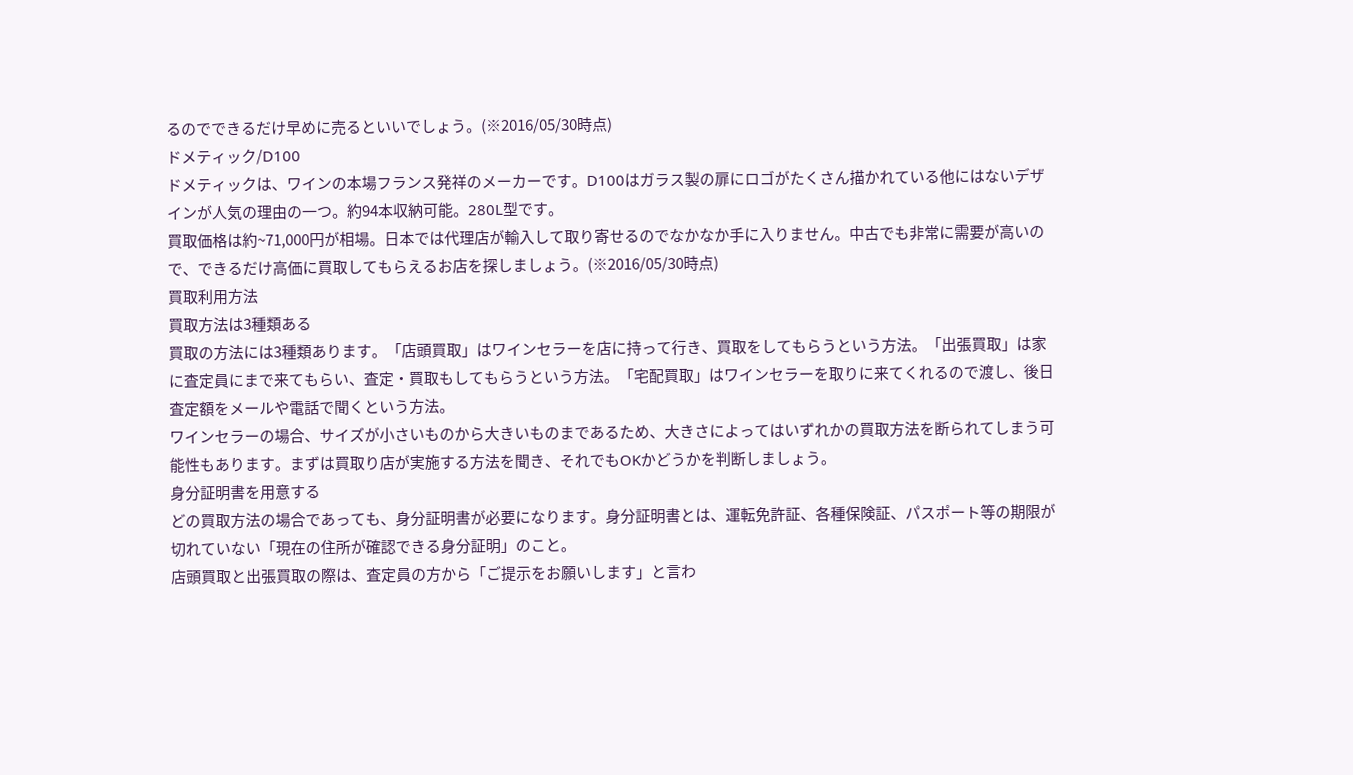るのでできるだけ早めに売るといいでしょう。(※2016/05/30時点)
ドメティック/D100
ドメティックは、ワインの本場フランス発祥のメーカーです。D100はガラス製の扉にロゴがたくさん描かれている他にはないデザインが人気の理由の一つ。約94本収納可能。280L型です。
買取価格は約~71,000円が相場。日本では代理店が輸入して取り寄せるのでなかなか手に入りません。中古でも非常に需要が高いので、できるだけ高価に買取してもらえるお店を探しましょう。(※2016/05/30時点)
買取利用方法
買取方法は3種類ある
買取の方法には3種類あります。「店頭買取」はワインセラーを店に持って行き、買取をしてもらうという方法。「出張買取」は家に査定員にまで来てもらい、査定・買取もしてもらうという方法。「宅配買取」はワインセラーを取りに来てくれるので渡し、後日査定額をメールや電話で聞くという方法。
ワインセラーの場合、サイズが小さいものから大きいものまであるため、大きさによってはいずれかの買取方法を断られてしまう可能性もあります。まずは買取り店が実施する方法を聞き、それでもOKかどうかを判断しましょう。
身分証明書を用意する
どの買取方法の場合であっても、身分証明書が必要になります。身分証明書とは、運転免許証、各種保険証、パスポート等の期限が切れていない「現在の住所が確認できる身分証明」のこと。
店頭買取と出張買取の際は、査定員の方から「ご提示をお願いします」と言わ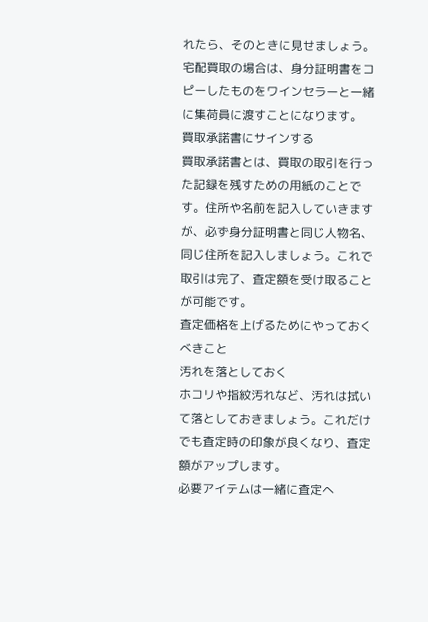れたら、そのときに見せましょう。宅配買取の場合は、身分証明書をコピーしたものをワインセラーと一緒に集荷員に渡すことになります。
買取承諾書にサインする
買取承諾書とは、買取の取引を行った記録を残すための用紙のことです。住所や名前を記入していきますが、必ず身分証明書と同じ人物名、同じ住所を記入しましょう。これで取引は完了、査定額を受け取ることが可能です。
査定価格を上げるためにやっておくべきこと
汚れを落としておく
ホコリや指紋汚れなど、汚れは拭いて落としておきましょう。これだけでも査定時の印象が良くなり、査定額がアップします。
必要アイテムは一緒に査定へ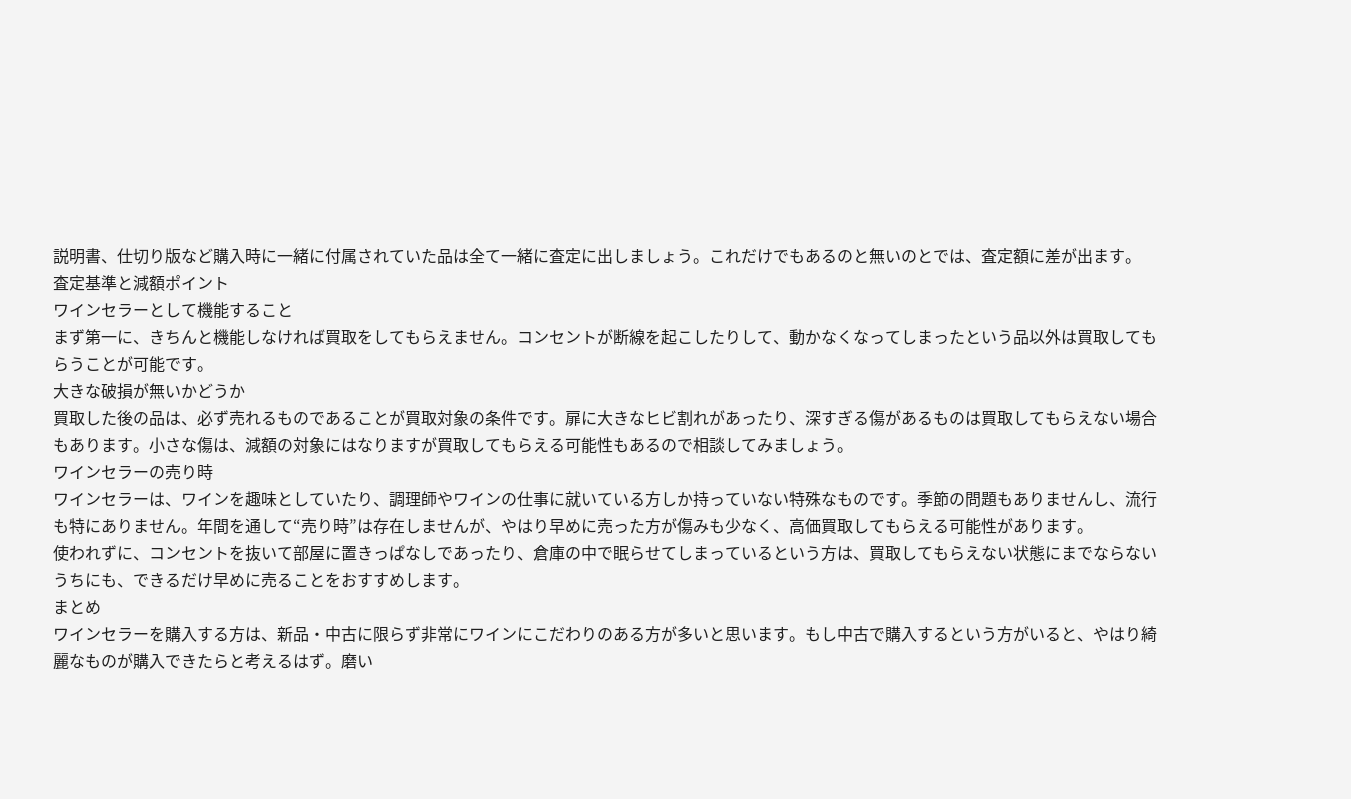説明書、仕切り版など購入時に一緒に付属されていた品は全て一緒に査定に出しましょう。これだけでもあるのと無いのとでは、査定額に差が出ます。
査定基準と減額ポイント
ワインセラーとして機能すること
まず第一に、きちんと機能しなければ買取をしてもらえません。コンセントが断線を起こしたりして、動かなくなってしまったという品以外は買取してもらうことが可能です。
大きな破損が無いかどうか
買取した後の品は、必ず売れるものであることが買取対象の条件です。扉に大きなヒビ割れがあったり、深すぎる傷があるものは買取してもらえない場合もあります。小さな傷は、減額の対象にはなりますが買取してもらえる可能性もあるので相談してみましょう。
ワインセラーの売り時
ワインセラーは、ワインを趣味としていたり、調理師やワインの仕事に就いている方しか持っていない特殊なものです。季節の問題もありませんし、流行も特にありません。年間を通して“売り時”は存在しませんが、やはり早めに売った方が傷みも少なく、高価買取してもらえる可能性があります。
使われずに、コンセントを抜いて部屋に置きっぱなしであったり、倉庫の中で眠らせてしまっているという方は、買取してもらえない状態にまでならないうちにも、できるだけ早めに売ることをおすすめします。
まとめ
ワインセラーを購入する方は、新品・中古に限らず非常にワインにこだわりのある方が多いと思います。もし中古で購入するという方がいると、やはり綺麗なものが購入できたらと考えるはず。磨い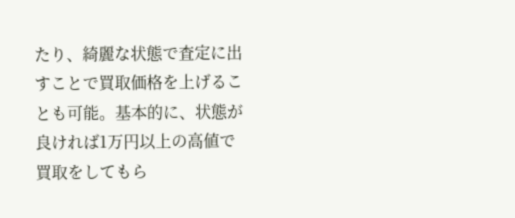たり、綺麗な状態で査定に出すことで買取価格を上げることも可能。基本的に、状態が良ければ1万円以上の高値で買取をしてもら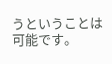うということは可能です。